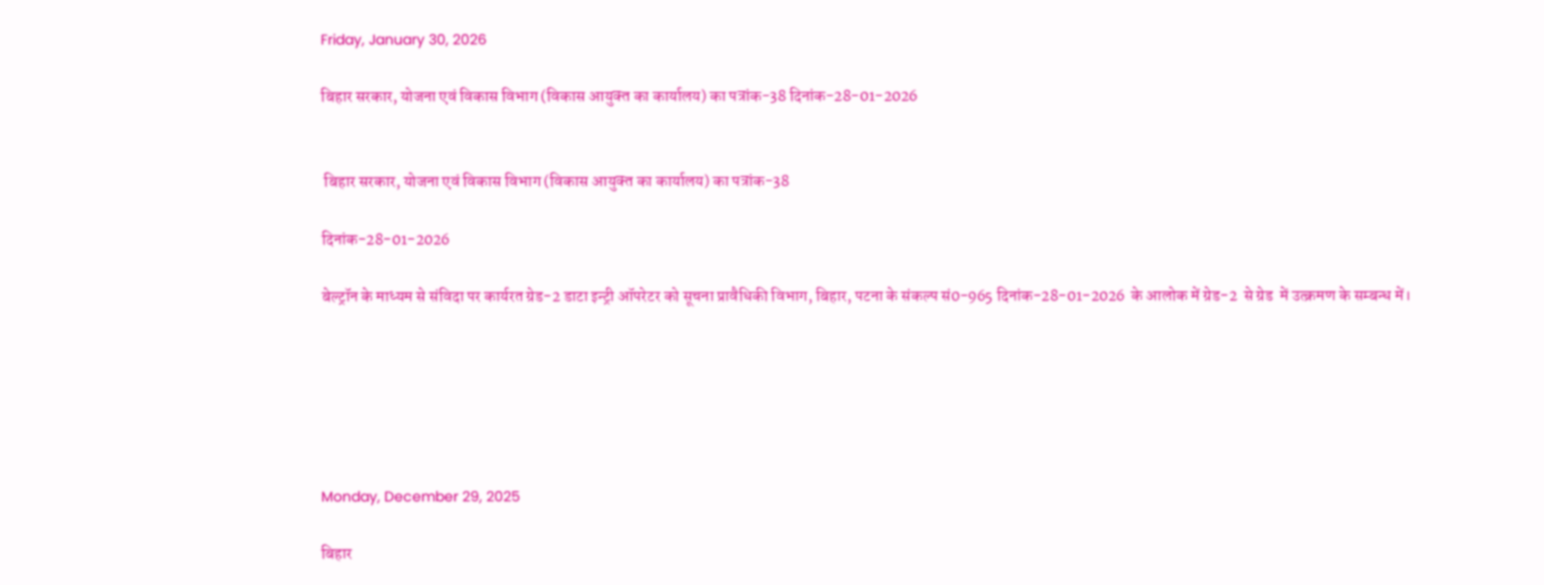Friday, January 30, 2026

बिहार सरकार, योजना एवं विकास विभाग (विकास आयुक्‍त का कार्यालय) का पत्रांक-38 दिनांक-28-01-2026


 बिहार सरकार, योजना एवं विकास विभाग (विकास आयुक्‍त का कार्यालय) का पत्रांक-38

दिनांक-28-01-2026

बेल्‍ट्रॉन के माध्‍यम से संविदा पर कार्यरत ग्रेड-2 डाटा इन्‍ट्री ऑपरेटर को सूचना प्रावैधिकी विभाग, बिहार, पटना के संकल्‍प सं0-965 दिनांक-28-01-2026  के आलोक में ग्रेड-2  से ग्रेड  में उत्‍क्रमण के सम्‍बन्‍ध में।






Monday, December 29, 2025

बिहार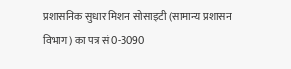प्रशासनिक सुधार मिशन सोसाइटी (सामान्‍य प्रशासन विभाग) का पत्र सं0-3090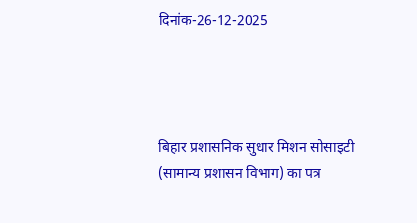दिनांक-26-12-2025




बिहार प्रशासनिक सुधार मिशन सोसाइटी (सामान्‍य प्रशासन विभाग) का पत्र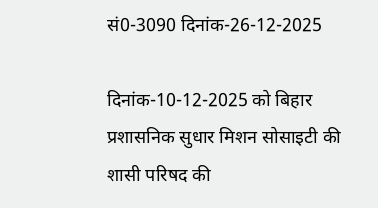सं0-3090 दिनांक-26-12-2025

दिनांक-10-12-2025 को बिहार प्रशासनिक सुधार मिशन सोसाइटी की शासी परिषद की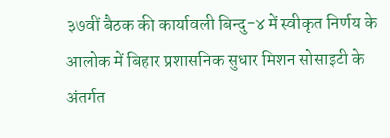३७वीं बैठक की कार्यावली बिन्‍दु-४ में स्‍वीकृत निर्णय के आलोक में बिहार प्रशासनिक सुधार मिशन सोसाइटी के अंतर्गत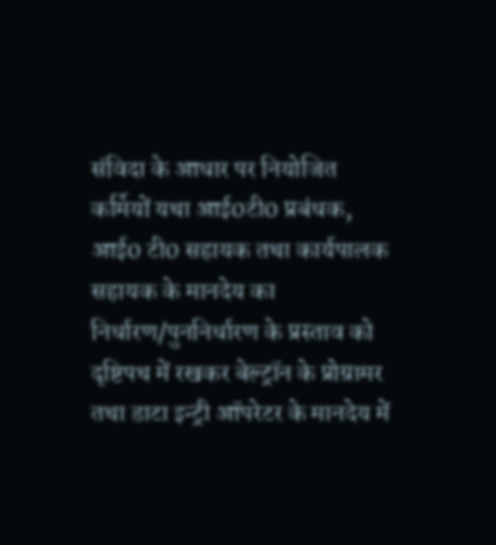संविदा के आधार पर नियोजित कर्मियों यथा आई0टी0 प्रबंधक, आई0 टी0 सहायक तथा कार्यपालक सहायक के मानदेय का निर्धारण/पुननिर्धारण के प्रस्‍ताव को दृष्टिपथ में रखकर बेल्‍ट्रॉन के प्रोग्रामर तथा डाटा इन्‍ट्री ऑपरेटर के मानदेय में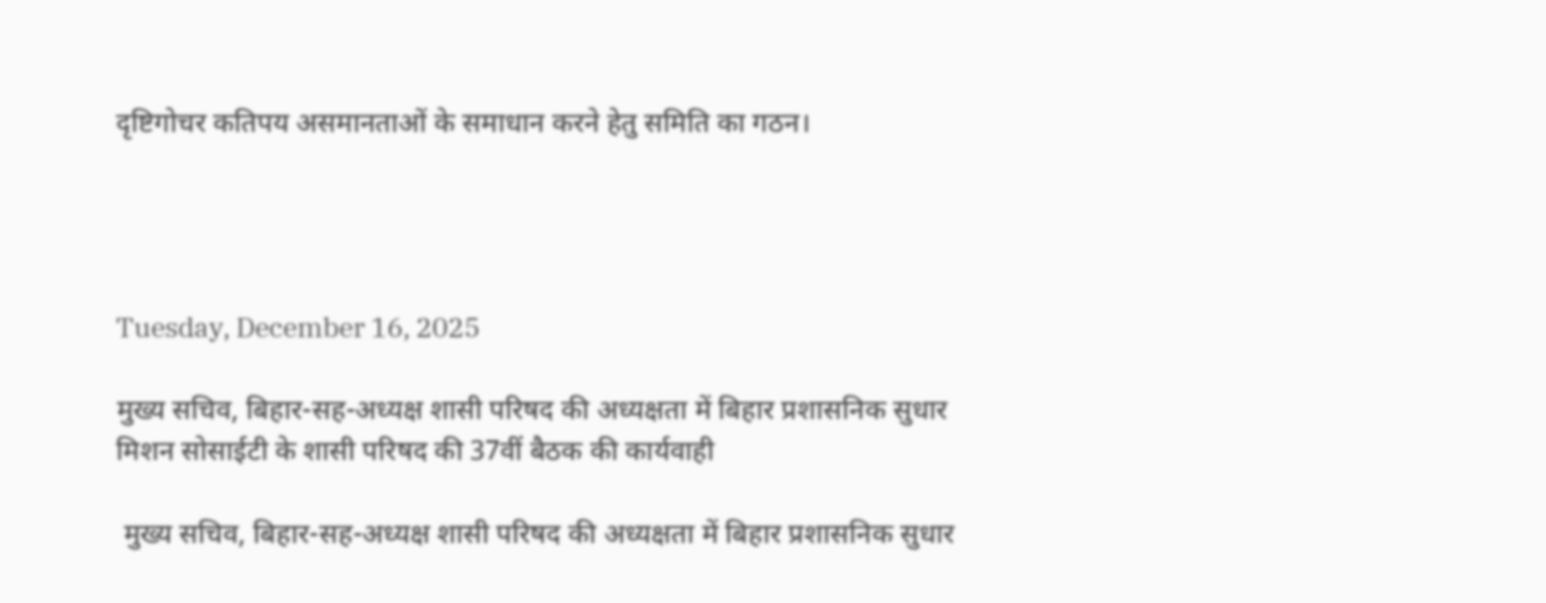दृष्टिगोचर कतिपय असमानताओं के समाधान करने हेतु समिति का गठन।




Tuesday, December 16, 2025

मुख्‍य सचिव, बिहार-सह-अध्‍यक्ष शासी परिषद की अध्‍यक्षता में बिहार प्रशासनिक सुधार मिशन सोसाईटी के शासी परिषद की 37वीं बैठक की कार्यवाही

 मुख्‍य सचिव, बिहार-सह-अध्‍यक्ष शासी परिषद की अध्‍यक्षता में बिहार प्रशासनिक सुधार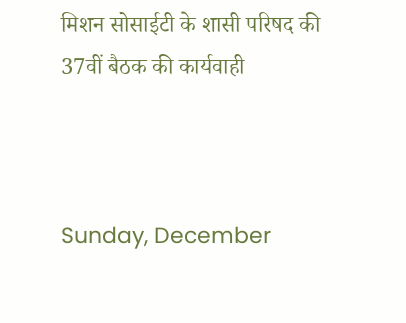मिशन सोसाईटी के शासी परिषद की  37वीं बैठक की कार्यवाही



Sunday, December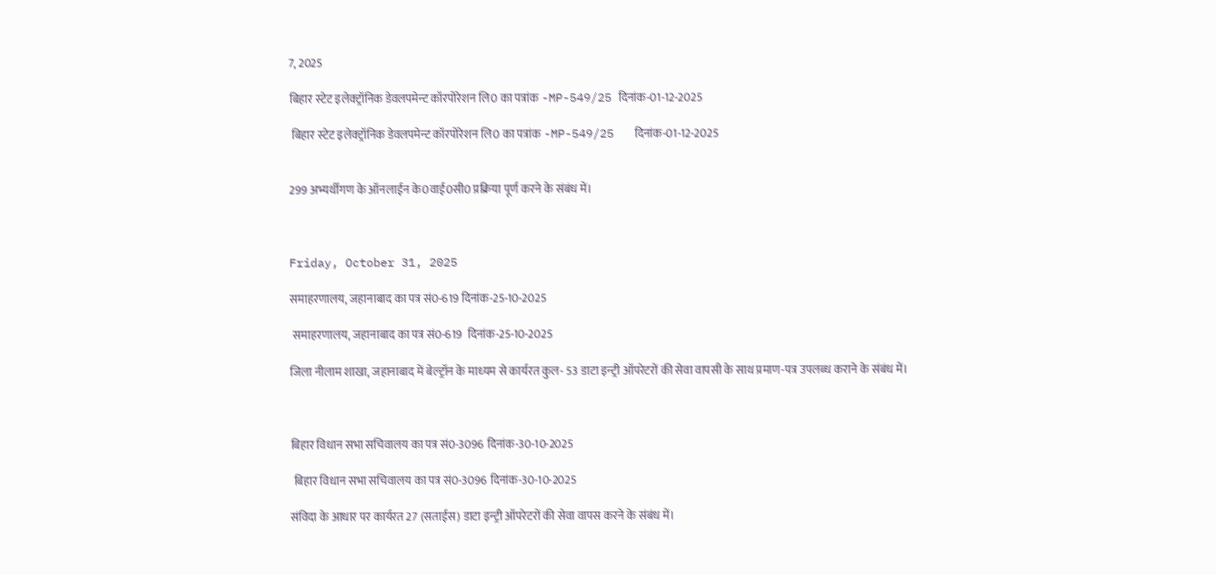7, 2025

बिहार स्‍टेट इलेक्‍ट्रॉनिक डेवलपमेन्‍ट कॉरपोरेशन लि0 का पत्रांक -MP-549/25 दिनांक-01-12-2025

 बिहार स्‍टेट इलेक्‍ट्रॉनिक डेवलपमेन्‍ट कॉरपोरेशन लि0 का पत्रांक -MP-549/25   दिनांक-01-12-2025


299 अभ्‍यर्थीगण के ऑनलाईन के0वाई0सी0 प्रक्रिया पूर्ण करने के संबंध में।



Friday, October 31, 2025

समाहरणालय, जहानाबाद का पत्र सं0-619 दिनांक-25-10-2025

 समाहरणालय, जहानाबाद का पत्र सं0-619  दिनांक-25-10-2025

जिला नीलाम शाखा, जहानाबाद में बेल्‍ट्रॉन के माध्‍यम से कार्यरत कुल- 53 डाटा इन्‍ट्री ऑपरेटरों की सेवा वापसी के साथ प्रमाण-पत्र उपलब्‍ध कराने के संबंध में।



बिहार विधान सभा सचिवालय का पत्र सं0-3096 दिनांक-30-10-2025

 बिहार विधान सभा सचिवालय का पत्र सं0-3096 दिनांक-30-10-2025

संविदा के आधार पर कार्यरत 27 (सताईस) डाटा इन्‍ट्री ऑपरेटरों की सेवा वापस करने के संबंध में।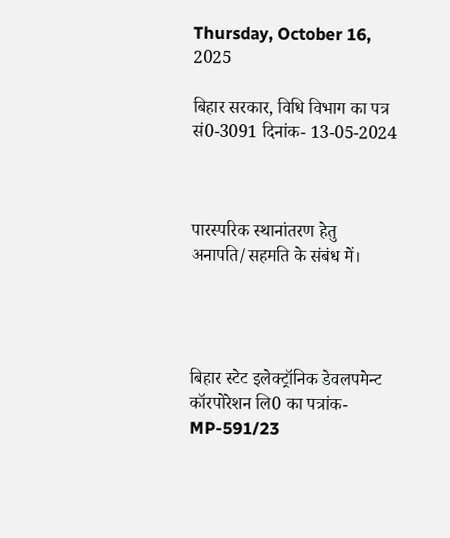Thursday, October 16, 2025

बिहार सरकार, विधि विभाग का पत्र सं0-3091 दिनांक- 13-05-2024



पारस्‍परिक स्‍थानांतरण हेतु अनापति/सहमति के संबंध में।




बिहार स्‍टेट इलेक्‍ट्रॉनिक डेवलपमेन्‍ट कॉरपोरेशन लि0 का पत्रांक-MP-591/23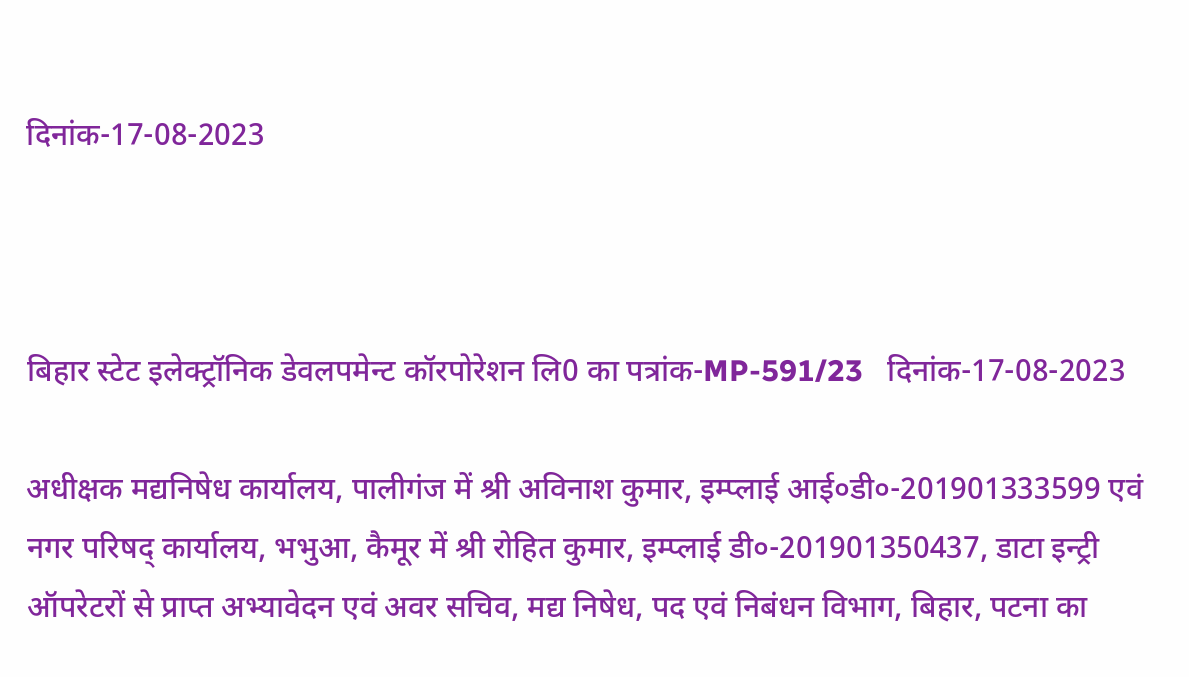दिनांक-17-08-2023



बिहार स्‍टेट इलेक्‍ट्रॉनिक डेवलपमेन्‍ट कॉरपोरेशन लि0 का पत्रांक-MP-591/23   दिनांक-17-08-2023

अधीक्षक मद्यनिषेध कार्यालय, पालीगंज में श्री अविनाश कुमार, इम्प्लाई आई०डी०-201901333599 एवं नगर परिषद् कार्यालय, भभुआ, कैमूर में श्री रोहित कुमार, इम्प्लाई डी०-201901350437, डाटा इन्ट्री ऑपरेटरों से प्राप्त अभ्यावेदन एवं अवर सचिव, मद्य निषेध, पद एवं निबंधन विभाग, बिहार, पटना का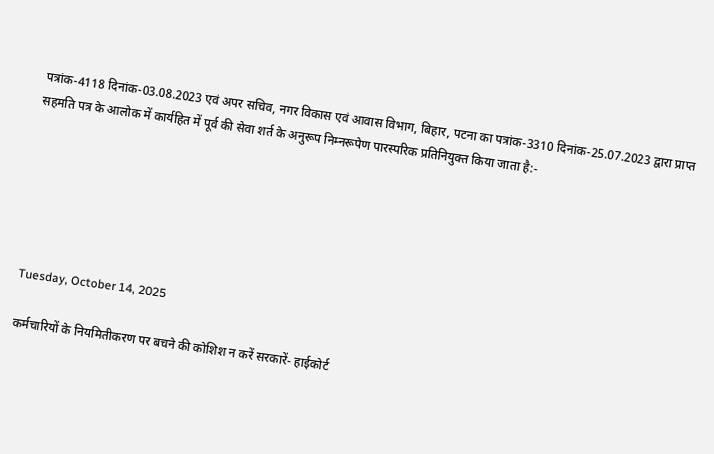पत्रांक-4118 दिनांक-03.08.2023 एवं अपर सचिव, नगर विकास एवं आवास विभाग, बिहार, पटना का पत्रांक-3310 दिनांक-25.07.2023 द्वारा प्राप्त सहमति पत्र के आलोक में कार्यहित में पूर्व की सेवा शर्त के अनुरूप निम्नरूपेण पारस्परिक प्रतिनियुक्‍त किया जाता है:-






Tuesday, October 14, 2025

कर्मचारियों के नियमितीकरण पर बचने की कोशिश न करें सरकारें- हाईकोर्ट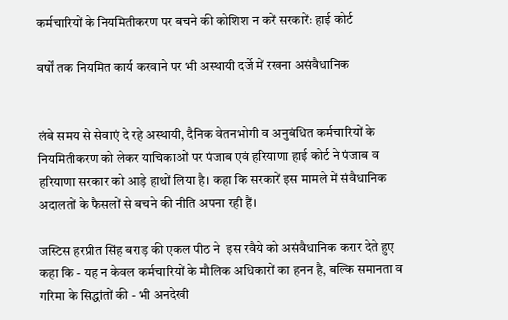कर्मचारियों के नियमितीकरण पर बचने की कोशिश न करें सरकारेंः हाई कोर्ट

वर्षों तक नियमित कार्य करवाने पर भी अस्थायी दर्जे में रखना असंवैधानिक


लंबे समय से सेवाएं दे रहे अस्थायी, दैनिक वेतनभोगी व अनुबंधित कर्मचारियों के नियमितीकरण को लेकर याचिकाओं पर पंजाब एवं हरियाणा हाई कोर्ट ने पंजाब व हरियाणा सरकार को आड़े हाथों लिया है। कहा कि सरकारें इस मामले में संवैधानिक अदालतों के फैसलों से बचने की नीति अपना रही हैं।

जस्टिस हरप्रीत सिंह बराड़ की एकल पीठ ने  इस रवैये को असंवैधानिक करार देते हुए कहा कि - यह न केवल कर्मचारियों के मौलिक अधिकारों का हनन है, बल्कि समानता व गरिमा के सिद्धांतों की - भी अनदेखी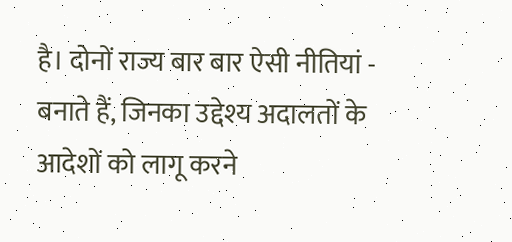है। दोनों राज्य बार बार ऐसी नीतियां - बनाते हैं, जिनका उद्देश्य अदालतों के आदेशों को लागू करने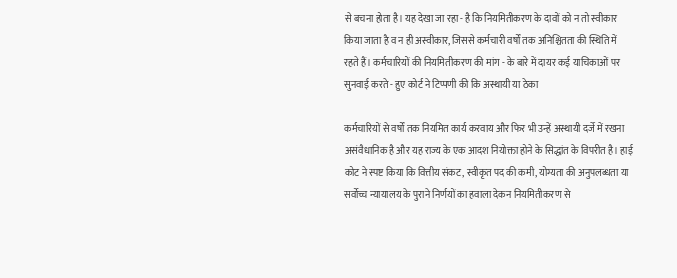से बचना होता है। यह देखा जा रहा - है कि नियमितीकरण के दावों को न तो स्वीकार किया जाता है व न ही अस्वीकार, जिससे कर्मचारी वर्षों तक अनिश्चितता की स्थिति में  रहते हैं। कर्मचारियों की नियमितीकरण की मांग - के बारे में दायर कई याचिकाओं पर सुनवाई करते - हुए कोर्ट ने टिप्पणी की कि अस्थायी या ठेका

कर्मचारियों से वर्षों तक नियमित कार्य करवाय और फिर भी उन्हें अस्थायी दर्जे में रखना असंवैधानिक है और यह राज्य के एक आदश नियोक्ता होने के सिद्धांत के विपरीत है। हाई कोट ने स्पष्ट किया कि वित्तीय संकट, स्वीकृत पद की कमी, योग्यता की अनुपलब्धता या सर्वोच्च न्यायालय के पुराने निर्णयों का हवाला देकन नियमितीकरण से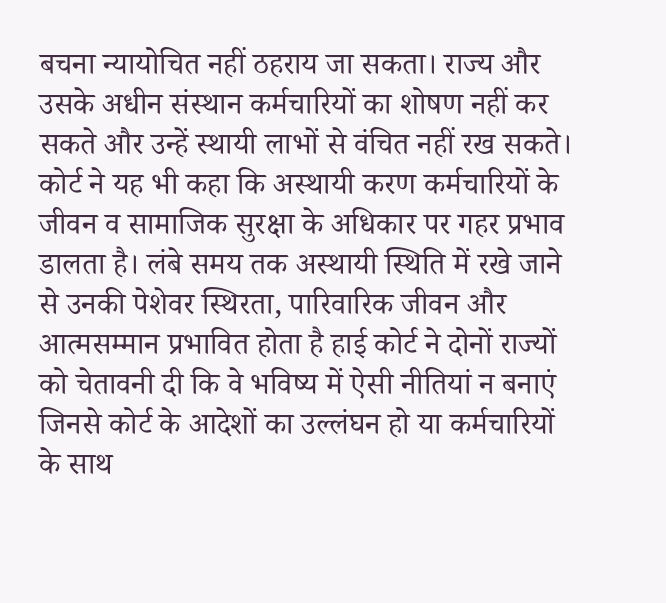बचना न्यायोचित नहीं ठहराय जा सकता। राज्य और उसके अधीन संस्थान कर्मचारियों का शोषण नहीं कर सकते और उन्हें स्थायी लाभों से वंचित नहीं रख सकते। कोर्ट ने यह भी कहा कि अस्थायी करण कर्मचारियों के जीवन व सामाजिक सुरक्षा के अधिकार पर गहर प्रभाव डालता है। लंबे समय तक अस्थायी स्थिति में रखे जाने से उनकी पेशेवर स्थिरता, पारिवारिक जीवन और आत्मसम्मान प्रभावित होता है हाई कोर्ट ने दोनों राज्यों को चेतावनी दी कि वे भविष्य में ऐसी नीतियां न बनाएं जिनसे कोर्ट के आदेशों का उल्लंघन हो या कर्मचारियों के साथ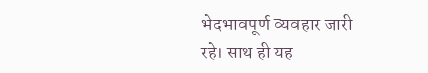भेदभावपूर्ण व्यवहार जारी रहे। साथ ही यह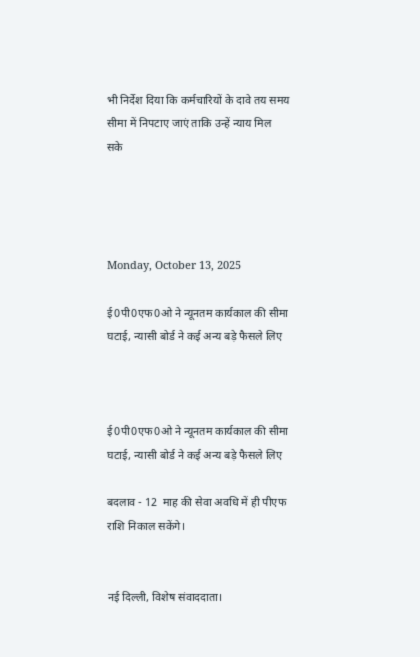भी निर्देश दिया कि कर्मचारियों के दावे तय समय सीमा में निपटाए जाएं ताकि उन्हें न्याय मिल सके




Monday, October 13, 2025

ई0पी0एफ0ओ ने न्‍यूनतम कार्यकाल की सीमा घटाई, न्‍यासी बोर्ड ने कई अन्‍य बड़े फैसले लिए



ई0पी0एफ0ओ ने न्‍यूनतम कार्यकाल की सीमा घटाई, न्‍यासी बोर्ड ने कई अन्‍य बड़े फैसले लिए

बदलाव - 12  माह की सेवा अवधि में ही पीएफ राशि निकाल सकेंगे।


नई दिल्ली, विशेष संवाददाता।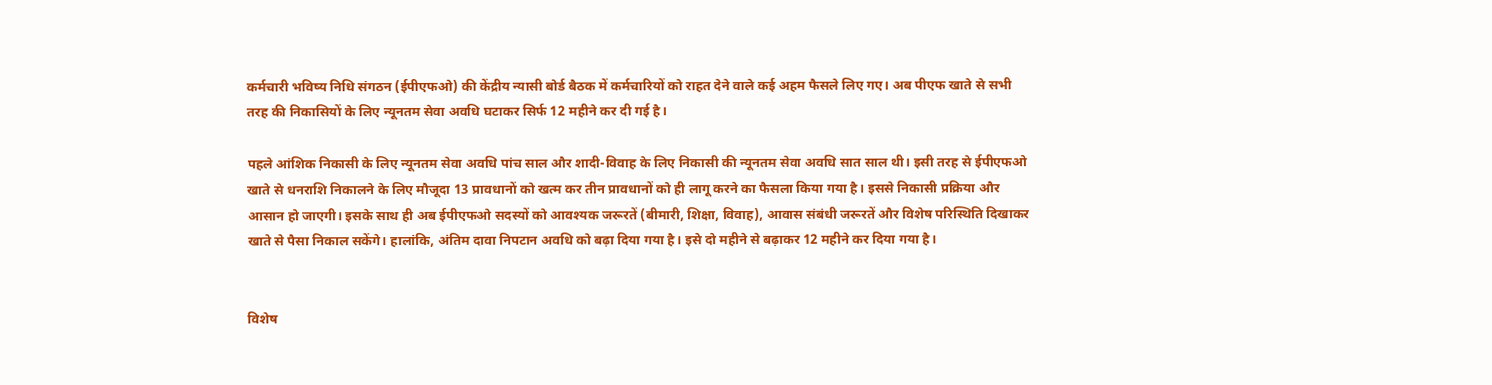कर्मचारी भविष्य निधि संगठन (ईपीएफओ) की केंद्रीय न्यासी बोर्ड बैठक में कर्मचारियों को राहत देने वाले कई अहम फैसले लिए गए। अब पीएफ खाते से सभी तरह की निकासियों के लिए न्यूनतम सेवा अवधि घटाकर सिर्फ 12 महीने कर दी गई है।

पहले आंशिक निकासी के लिए न्यूनतम सेवा अवधि पांच साल और शादी-विवाह के लिए निकासी की न्यूनतम सेवा अवधि सात साल थी। इसी तरह से ईपीएफओ खाते से धनराशि निकालने के लिए मौजूदा 13 प्रावधानों को खत्म कर तीन प्रावधानों को ही लागू करने का फैसला किया गया है। इससे निकासी प्रक्रिया और आसान हो जाएगी। इसके साथ ही अब ईपीएफओ सदस्यों को आवश्यक जरूरतें (बीमारी, शिक्षा, विवाह), आवास संबंधी जरूरतें और विशेष परिस्थिति दिखाकर खाते से पैसा निकाल सकेंगे। हालांकि, अंतिम दावा निपटान अवधि को बढ़ा दिया गया है। इसे दो महीने से बढ़ाकर 12 महीने कर दिया गया है।


विशेष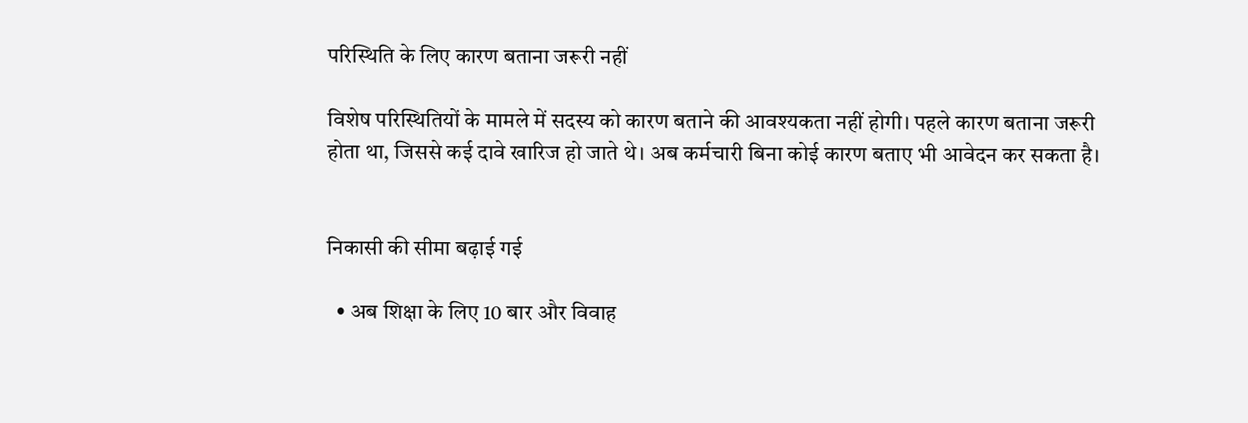परिस्थिति के लिए कारण बताना जरूरी नहीं

विशेष परिस्थितियों के मामले में सदस्य को कारण बताने की आवश्यकता नहीं होगी। पहले कारण बताना जरूरी होता था, जिससे कई दावे खारिज हो जाते थे। अब कर्मचारी बिना कोई कारण बताए भी आवेदन कर सकता है।


निकासी की सीमा बढ़ाई गई

  • अब शिक्षा के लिए 10 बार और विवाह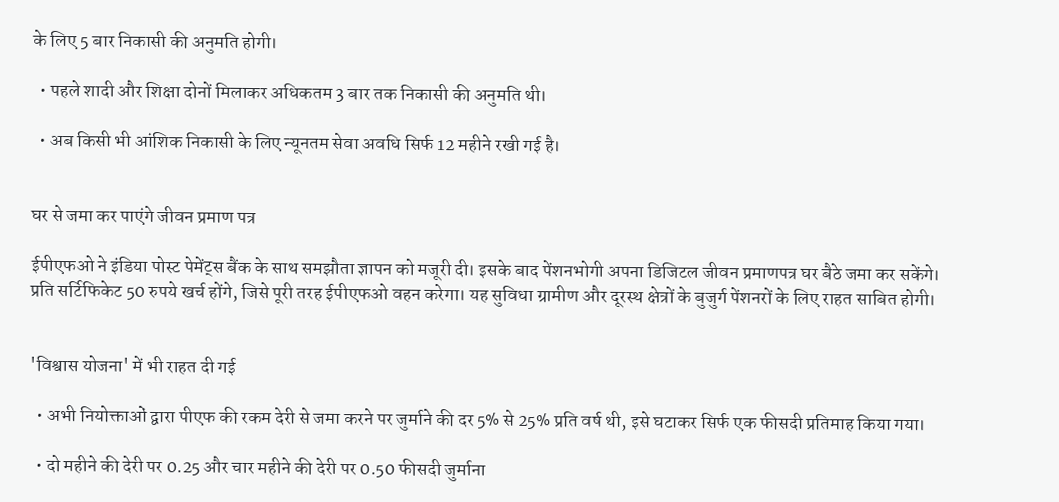के लिए 5 बार निकासी की अनुमति होगी।

  • पहले शादी और शिक्षा दोनों मिलाकर अधिकतम 3 बार तक निकासी की अनुमति थी।

  • अब किसी भी आंशिक निकासी के लिए न्यूनतम सेवा अवधि सिर्फ 12 महीने रखी गई है।


घर से जमा कर पाएंगे जीवन प्रमाण पत्र

ईपीएफओ ने इंडिया पोस्ट पेमेंट्स बैंक के साथ समझौता ज्ञापन को मजूरी दी। इसके बाद पेंशनभोगी अपना डिजिटल जीवन प्रमाणपत्र घर बैठे जमा कर सकेंगे। प्रति सर्टिफिकेट 50 रुपये खर्च होंगे, जिसे पूरी तरह ईपीएफओ वहन करेगा। यह सुविधा ग्रामीण और दूरस्थ क्षेत्रों के बुजुर्ग पेंशनरों के लिए राहत साबित होगी।


'विश्वास योजना' में भी राहत दी गई

  • अभी नियोक्ताओं द्वारा पीएफ की रकम देरी से जमा करने पर जुर्माने की दर 5% से 25% प्रति वर्ष थी, इसे घटाकर सिर्फ एक फीसदी प्रतिमाह किया गया।

  • दो महीने की देरी पर 0.25 और चार महीने की देरी पर 0.50 फीसदी जुर्माना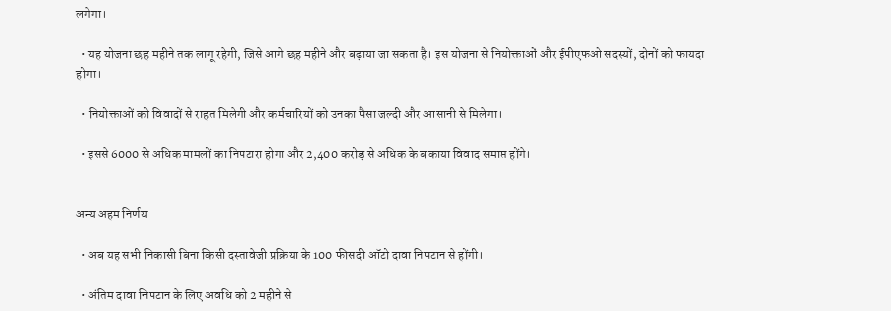लगेगा।

  • यह योजना छह महीने तक लागू रहेगी, जिसे आगे छह महीने और बढ़ाया जा सकता है। इस योजना से नियोक्ताओं और ईपीएफओ सदस्यों, दोनों को फायदा होगा।

  • नियोक्ताओं को विवादों से राहत मिलेगी और कर्मचारियों को उनका पैसा जल्दी और आसानी से मिलेगा।

  • इससे 6000 से अधिक मामलों का निपटारा होगा और 2,400 करोड़ से अधिक के बकाया विवाद समाप्त होंगे।


अन्‍य अहम निर्णय

  • अब यह सभी निकासी बिना किसी दस्तावेजी प्रक्रिया के 100 फीसदी ऑटो दावा निपटान से होंगी।

  • अंतिम दावा निपटान के लिए अवधि को 2 महीने से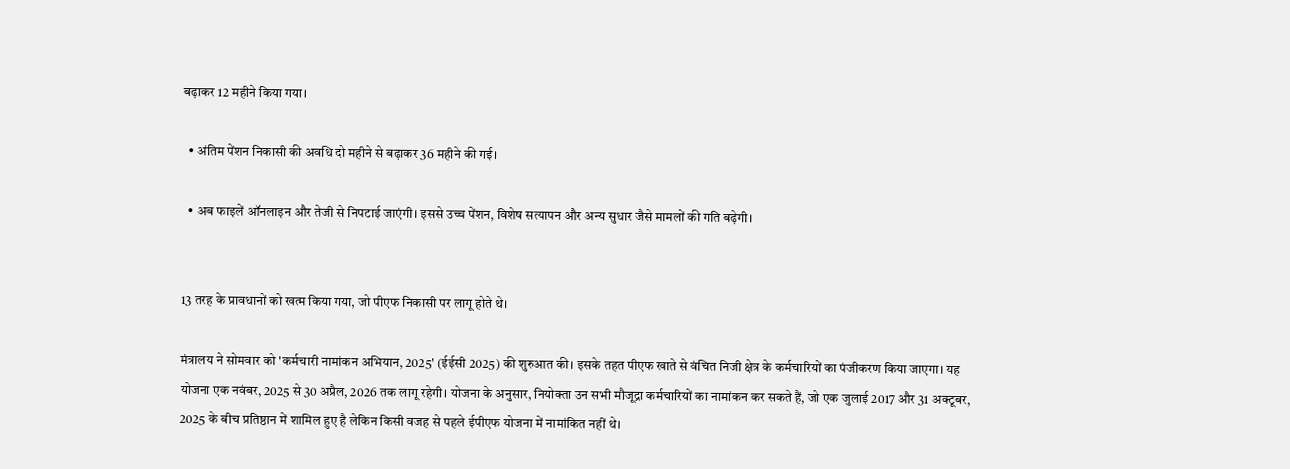बढ़ाकर 12 महीने किया गया।

  • अंतिम पेंशन निकासी की अवधि दो महीने से बढ़ाकर 36 महीने की गई।

  • अब फाइलें ऑनलाइन और तेजी से निपटाई जाएंगी। इससे उच्च पेंशन, विशेष सत्यापन और अन्य सुधार जैसे मामलों की गति बढ़ेगी।


13 तरह के प्रावधानों को खत्‍म किया गया, जो पीएफ निकासी पर लागू होते थे।

मंत्रालय ने सोमवार को 'कर्मचारी नामांकन अभियान, 2025' (ईईसी 2025) की शुरुआत की। इसके तहत पीएफ खाते से वंचित निजी क्षेत्र के कर्मचारियों का पंजीकरण किया जाएगा। यह योजना एक नवंबर, 2025 से 30 अप्रैल, 2026 तक लागू रहेगी। योजना के अनुसार, नियोक्ता उन सभी मौजूद्रा कर्मचारियों का नामांकन कर सकते हैं, जो एक जुलाई 2017 और 31 अक्टूबर, 2025 के बीच प्रतिष्ठान में शामिल हुए है लेकिन किसी वजह से पहले ईपीएफ योजना में नामांकित नहीं थे।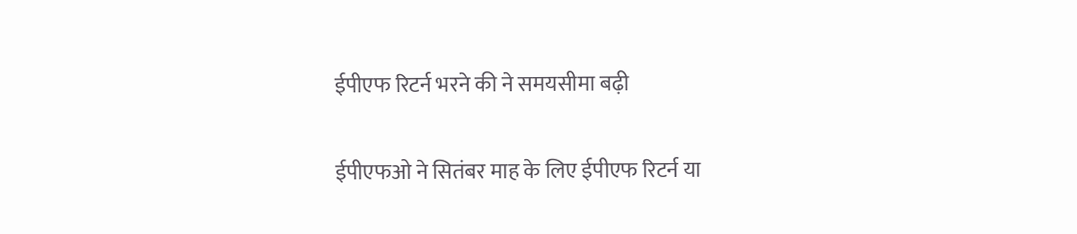ईपीएफ रिटर्न भरने की ने समयसीमा बढ़ी

ईपीएफओ ने सितंबर माह के लिए ईपीएफ रिटर्न या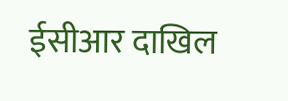ईसीआर दाखिल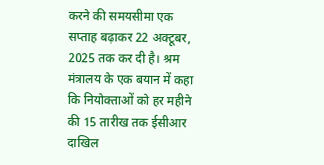करने की समयसीमा एक सप्ताह बढ़ाकर 22 अक्टूबर, 2025 तक कर दी है। श्रम मंत्रालय के एक बयान में कहा कि नियोक्ताओं को हर महीने की 15 तारीख तक ईसीआर दाखिल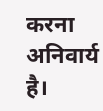करना अनिवार्य है।